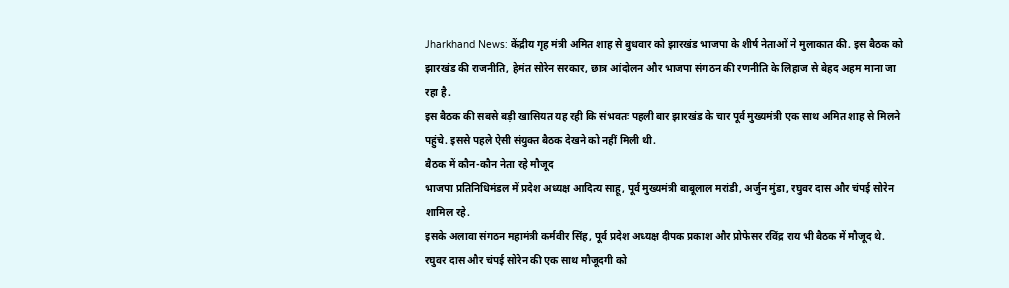Jharkhand News: केंद्रीय गृह मंत्री अमित शाह से बुधवार को झारखंड भाजपा के शीर्ष नेताओं ने मुलाकात की. इस बैठक को झारखंड की राजनीति, हेमंत सोरेन सरकार, छात्र आंदोलन और भाजपा संगठन की रणनीति के लिहाज से बेहद अहम माना जा रहा है.
इस बैठक की सबसे बड़ी खासियत यह रही कि संभवतः पहली बार झारखंड के चार पूर्व मुख्यमंत्री एक साथ अमित शाह से मिलने पहुंचे. इससे पहले ऐसी संयुक्त बैठक देखने को नहीं मिली थी.
बैठक में कौन-कौन नेता रहे मौजूद
भाजपा प्रतिनिधिमंडल में प्रदेश अध्यक्ष आदित्य साहू, पूर्व मुख्यमंत्री बाबूलाल मरांडी, अर्जुन मुंडा, रघुवर दास और चंपई सोरेन शामिल रहे.
इसके अलावा संगठन महामंत्री कर्मवीर सिंह, पूर्व प्रदेश अध्यक्ष दीपक प्रकाश और प्रोफेसर रविंद्र राय भी बैठक में मौजूद थे.
रघुवर दास और चंपई सोरेन की एक साथ मौजूदगी को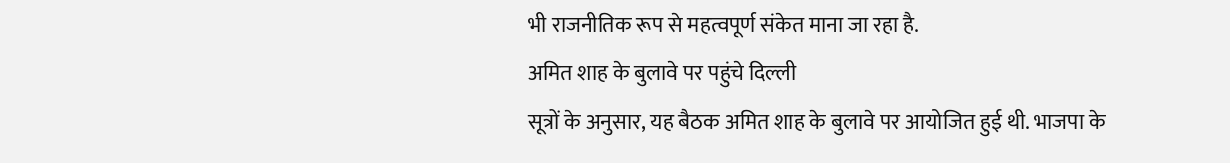भी राजनीतिक रूप से महत्वपूर्ण संकेत माना जा रहा है.
अमित शाह के बुलावे पर पहुंचे दिल्ली
सूत्रों के अनुसार, यह बैठक अमित शाह के बुलावे पर आयोजित हुई थी. भाजपा के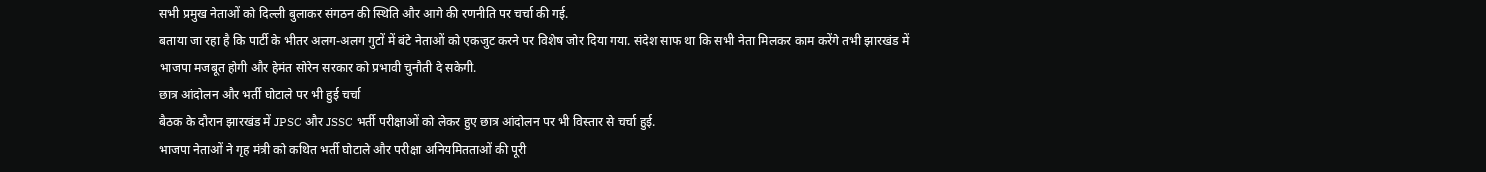सभी प्रमुख नेताओं को दिल्ली बुलाकर संगठन की स्थिति और आगे की रणनीति पर चर्चा की गई.
बताया जा रहा है कि पार्टी के भीतर अलग-अलग गुटों में बंटे नेताओं को एकजुट करने पर विशेष जोर दिया गया. संदेश साफ था कि सभी नेता मिलकर काम करेंगे तभी झारखंड में भाजपा मजबूत होगी और हेमंत सोरेन सरकार को प्रभावी चुनौती दे सकेगी.
छात्र आंदोलन और भर्ती घोटाले पर भी हुई चर्चा
बैठक के दौरान झारखंड में JPSC और JSSC भर्ती परीक्षाओं को लेकर हुए छात्र आंदोलन पर भी विस्तार से चर्चा हुई.
भाजपा नेताओं ने गृह मंत्री को कथित भर्ती घोटाले और परीक्षा अनियमितताओं की पूरी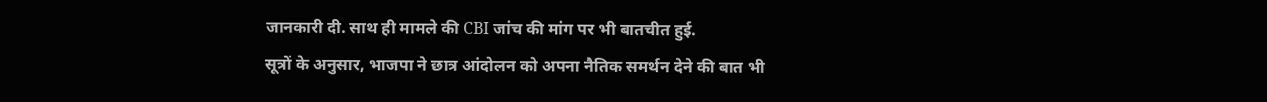जानकारी दी. साथ ही मामले की CBI जांच की मांग पर भी बातचीत हुई.
सूत्रों के अनुसार, भाजपा ने छात्र आंदोलन को अपना नैतिक समर्थन देने की बात भी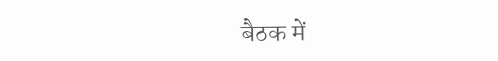बैठक में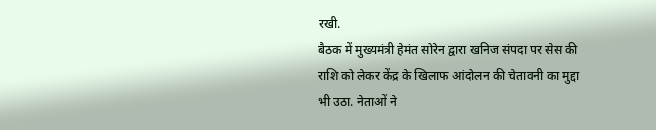रखी.
बैठक में मुख्यमंत्री हेमंत सोरेन द्वारा खनिज संपदा पर सेस की राशि को लेकर केंद्र के खिलाफ आंदोलन की चेतावनी का मुद्दा भी उठा. नेताओं ने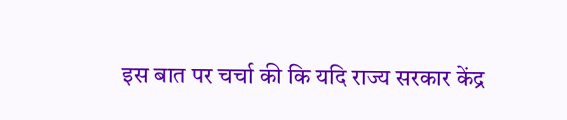इस बात पर चर्चा की कि यदि राज्य सरकार केंद्र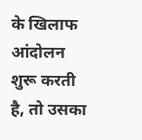के खिलाफ आंदोलन शुरू करती है, तो उसका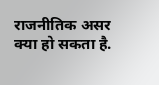राजनीतिक असर क्या हो सकता है.